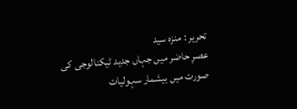تحریر : منزہ سید
عصرِ حاضر میں جہاں جدید ٹیکنالوجی کی صورت میں بیشمار سہولیات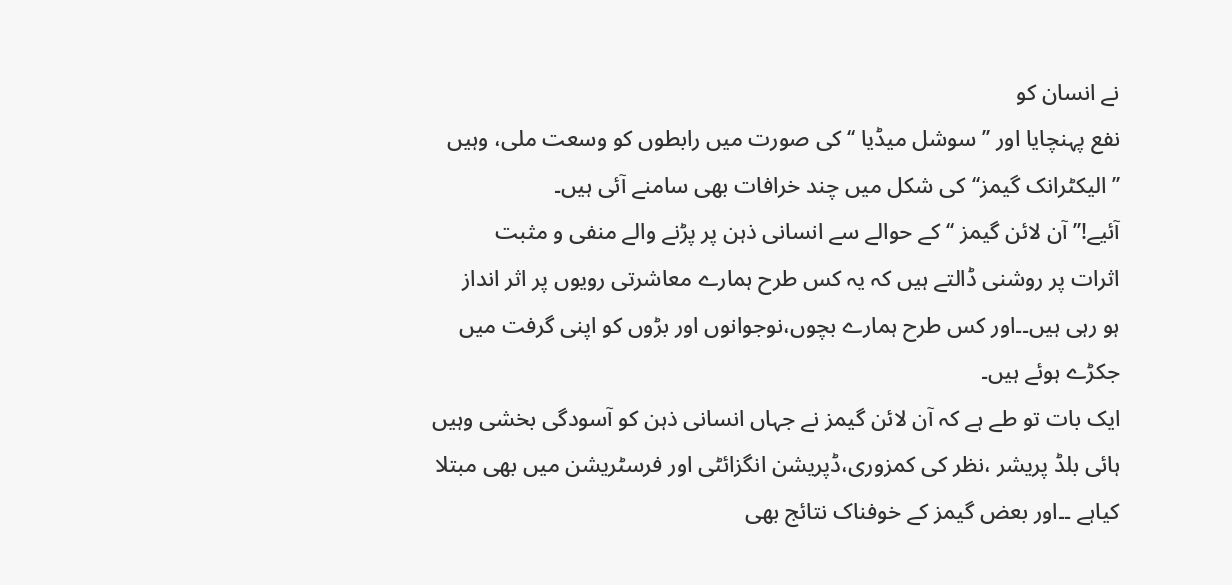نے انسان کو
نفع پہنچایا اور ’’سوشل میڈیا ‘‘ کی صورت میں رابطوں کو وسعت ملی، وہیں
’’الیکٹرانک گیمز‘‘کی شکل میں چند خرافات بھی سامنے آئی ہیں۔
آئیے!’’ آن لائن گیمز ‘‘کے حوالے سے انسانی ذہن پر پڑنے والے منفی و مثبت
اثرات پر روشنی ڈالتے ہیں کہ یہ کس طرح ہمارے معاشرتی رویوں پر اثر انداز
ہو رہی ہیں۔۔اور کس طرح ہمارے بچوں،نوجوانوں اور بڑوں کو اپنی گرفت میں
جکڑے ہوئے ہیں۔
ایک بات تو طے ہے کہ آن لائن گیمز نے جہاں انسانی ذہن کو آسودگی بخشی وہیں
ہائی بلڈ پریشر ،نظر کی کمزوری،ڈپریشن انگزائٹی اور فرسٹریشن میں بھی مبتلا
کیاہے ۔۔اور بعض گیمز کے خوفناک نتائج بھی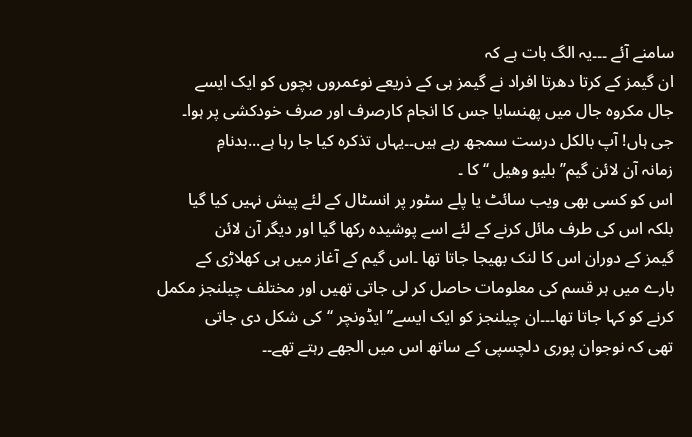سامنے آئے ۔۔۔یہ الگ بات ہے کہ
ان گیمز کے کرتا دھرتا افراد نے گیمز ہی کے ذریعے نوعمروں بچوں کو ایک ایسے
جال مکروہ جال میں پھنسایا جس کا انجام کارصرف اور صرف خودکشی پر ہوا۔
جی ہاں! آپ بالکل درست سمجھ رہے ہیں۔۔یہاں تذکرہ کیا جا رہا ہے...بدنامِ
زمانہ آن لائن گیم’’ بلیو وھیل ‘‘ کا ۔
اس کو کسی بھی ویب سائٹ یا پلے سٹور پر انسٹال کے لئے پیش نہیں کیا گیا
بلکہ اس کی طرف مائل کرنے کے لئے اسے پوشیدہ رکھا گیا اور دیگر آن لائن
گیمز کے دوران اس کا لنک بھیجا جاتا تھا ۔اس گیم کے آغاز میں ہی کھلاڑی کے
بارے میں ہر قسم کی معلومات حاصل کر لی جاتی تھیں اور مختلف چیلنجز مکمل
کرنے کو کہا جاتا تھا۔۔۔ان چیلنجز کو ایک ایسے’’ ایڈونچر ‘‘کی شکل دی جاتی
تھی کہ نوجوان پوری دلچسپی کے ساتھ اس میں الجھے رہتے تھے۔۔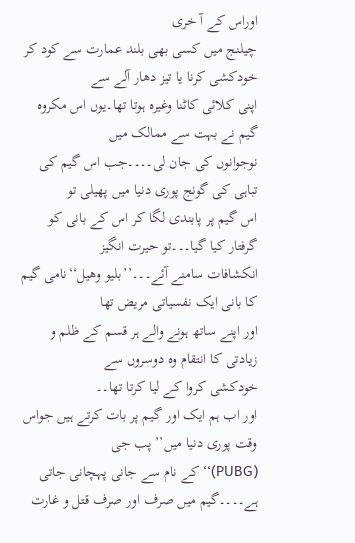اوراس کے آ خری
چیلنج میں کسی بھی بلند عمارت سے کود کر خودکشی کرنا یا تیز دھار آلے سے
اپنی کلائی کاٹنا وغیرہ ہوتا تھا۔یوں اس مکروہ گیم نے بہت سے ممالک میں
نوجوانوں کی جان لی۔۔۔۔جب اس گیم کی تباہی کی گونج پوری دنیا میں پھیلی تو
اس گیم پر پابندی لگا کر اس کے بانی کو گرفتار کیا گیا۔۔۔تو حیرت انگیز
انکشافات سامنے آئے۔۔۔’’بلیو وھیل‘‘نامی گیم کا بانی ایک نفسیاتی مریض تھا
اور اپنے ساتھ ہونے والے ہر قسم کے ظلم و زیادتی کا انتقام وہ دوسروں سے
خودکشی کروا کے لیا کرتا تھا۔۔
اور اب ہم ایک اور گیم پر بات کرتے ہیں جواس وقت پوری دنیا میں’’ پب جی
(PUBG)‘‘ کے نام سے جانی پہچانی جاتی ہے۔۔۔۔گیم میں صرف اور صرف قتل و غارت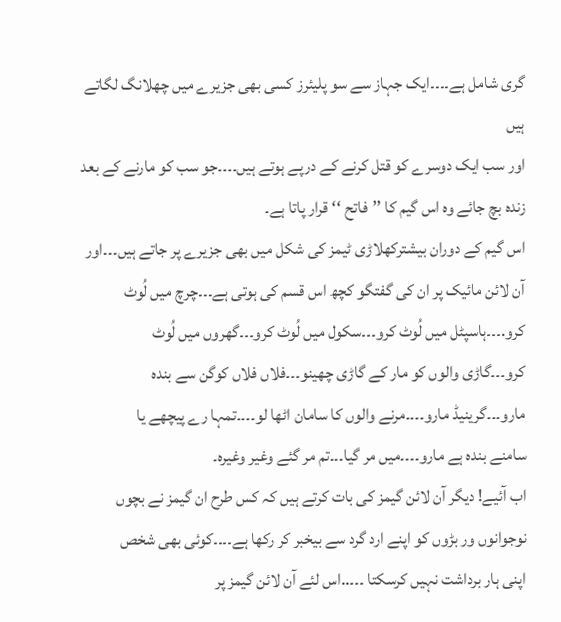گری شامل ہے۔۔۔۔ایک جہاز سے سو پلیئرز کسی بھی جزیرے میں چھلانگ لگاتے ہیں
اور سب ایک دوسرے کو قتل کرنے کے درپے ہوتے ہیں۔۔۔۔جو سب کو مارنے کے بعد
زندہ بچ جائے وہ اس گیم کا ’’فاتح ‘‘قرار پاتا ہے۔
اس گیم کے دوران بیشترکھلاڑی ٹیمز کی شکل میں بھی جزیرے پر جاتے ہیں۔۔۔اور
آن لائن مائیک پر ان کی گفتگو کچھ اس قسم کی ہوتی ہے۔۔۔چرچ میں لُوٹ
کرو.۔۔۔ہاسپٹل میں لُوٹ کرو۔۔۔سکول میں لُوٹ کرو۔۔۔گھروں میں لُوٹ
کرو۔۔۔گاڑی والوں کو مار کے گاڑی چھینو۔۔۔فلاں فلاں کوگن سے بندہ
مارو۔۔۔گرینیڈ مارو۔۔۔۔مرنے والوں کا سامان اٹھا لو۔۔۔۔تمہا رے پیچھے یا
سامنے بندہ ہے مارو۔۔۔۔میں مر گیا۔۔۔تم مر گئے وغیر وغیرہ۔
اب آئیے! دیگر آن لائن گیمز کی بات کرتے ہیں کہ کس طرح ان گیمز نے بچوں
نوجوانوں ور بڑوں کو اپنے ارد گرد سے بیخبر کر رکھا ہے۔۔۔۔کوئی بھی شخص
اپنی ہار برداشت نہیں کرسکتا ۔۔۔..اس لئے آن لائن گیمز پر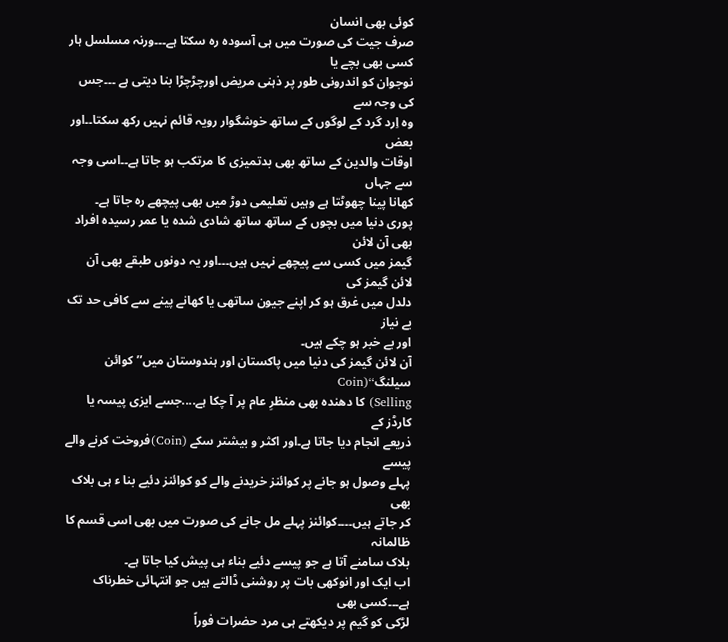کوئی بھی انسان
صرف جیت کی صورت میں ہی آسودہ رہ سکتا ہے۔۔۔ورنہ مسلسل ہار کسی بھی بچے یا
نوجوان کو اندرونی طور پر ذہنی مریض اورچڑچڑا بنا دیتی ہے ۔۔۔جس کی وجہ سے
وہ اِرد گرد کے لوگوں کے ساتھ خوشگوار رویہ قائم نہیں رکھ سکتا۔۔اور بعض
اوقات والدین کے ساتھ بھی بدتمیزی کا مرتکب ہو جاتا ہے۔۔اسی وجہ سے جہاں
کھانا پینا چھوٹتا ہے وہیں تعلیمی دوڑ میں بھی پیچھے رہ جاتا ہے۔
پوری دنیا میں بچوں کے ساتھ ساتھ شادی شدہ یا عمر رسیدہ افراد بھی آن لائن
گیمز میں کسی سے پیچھے نہیں ہیں۔۔۔اور یہ دونوں طبقے بھی آن لائن گیمز کی
دلدل میں غرق ہو کر اپنے جیون ساتھی یا کھانے پینے سے کافی حد تک بے نیاز
اور بے خبر ہو چکے ہیں۔
آن لائن گیمز کی دنیا میں پاکستان اور ہندوستان میں’’ کوائن سیلنگ‘‘(Coin
Selling) کا دھندہ بھی منظرِ عام پر آ چکا ہے....جسے ایزی پیسہ یا کارڈز کے
ذریعے انجام دیا جاتا ہے۔اور اکثر و بیشتر سکے (Coin)فروخت کرنے والے پیسے
پہلے وصول ہو جانے پر کوائنز خریدنے والے کو کوائنز دئیے بنا ء ہی بلاک بھی
کر جاتے ہیں۔۔۔۔کوائنز پہلے مل جانے کی صورت میں بھی اسی قسم کا ظالمانہ
بلاک سامنے آتا ہے جو پیسے دئیے بناء ہی پیش کیا جاتا ہے۔
اب ایک اور انوکھی بات پر روشنی ڈالتے ہیں جو انتہائی خطرناک ہے۔۔۔کسی بھی
لڑکی کو گیم پر دیکھتے ہی مرد حضرات فوراً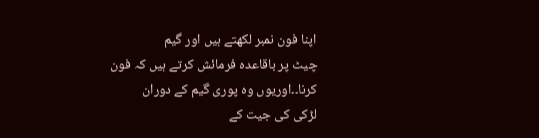اپنا فون نمبر لکھتے ہیں اور گیم
چیٹ پر باقاعدہ فرمائش کرتے ہیں کہ فون کرنا۔۔اوریوں وہ پوری گیم کے دوران
لڑکی کی جیت کے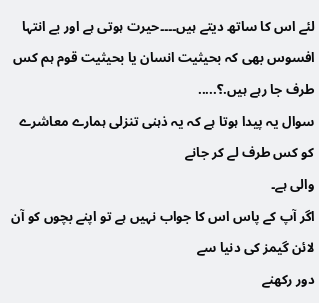لئے اس کا ساتھ دیتے ہیں۔۔۔۔حیرت ہوتی ہے اور بے انتہا
افسوس بھی کہ بحیثیت انسان یا بحیثیت قوم ہم کس طرف جا رہے ہیں.؟.....
سوال یہ پیدا ہوتا ہے کہ یہ ذہنی تنزلی ہمارے معاشرے کو کس طرف لے کر جانے
والی ہے۔
اگر آپ کے پاس اس کا جواب نہیں ہے تو اپنے بچوں کو آن لائن گیمز کی دنیا سے
دور رکھنے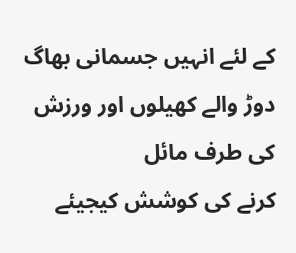کے لئے انہیں جسمانی بھاگ دوڑ والے کھیلوں اور ورزش کی طرف مائل
کرنے کی کوشش کیجیئے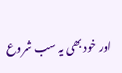اور خود بھی یہ سب شروع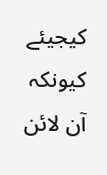کیجیئے کیونکہ آن لائن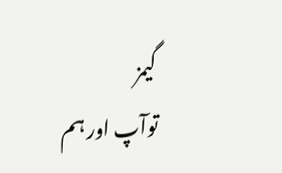گیمز
توآپ اور ہم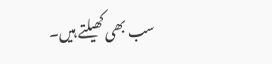سب بھی کھیلتے ہیں۔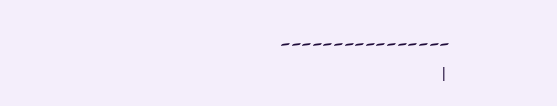۔۔۔۔۔۔۔۔۔۔۔۔۔۔۔۔
|